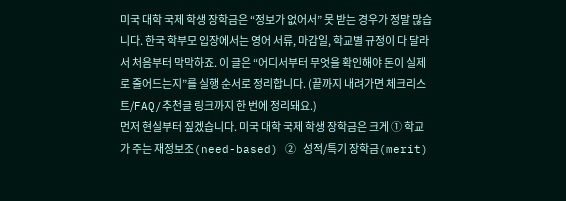미국 대학 국제 학생 장학금은 “정보가 없어서” 못 받는 경우가 정말 많습니다. 한국 학부모 입장에서는 영어 서류, 마감일, 학교별 규정이 다 달라서 처음부터 막막하죠. 이 글은 “어디서부터 무엇을 확인해야 돈이 실제로 줄어드는지”를 실행 순서로 정리합니다. (끝까지 내려가면 체크리스트/FAQ/추천글 링크까지 한 번에 정리돼요.)
먼저 현실부터 짚겠습니다. 미국 대학 국제 학생 장학금은 크게 ① 학교가 주는 재정보조(need-based) ② 성적/특기 장학금(merit)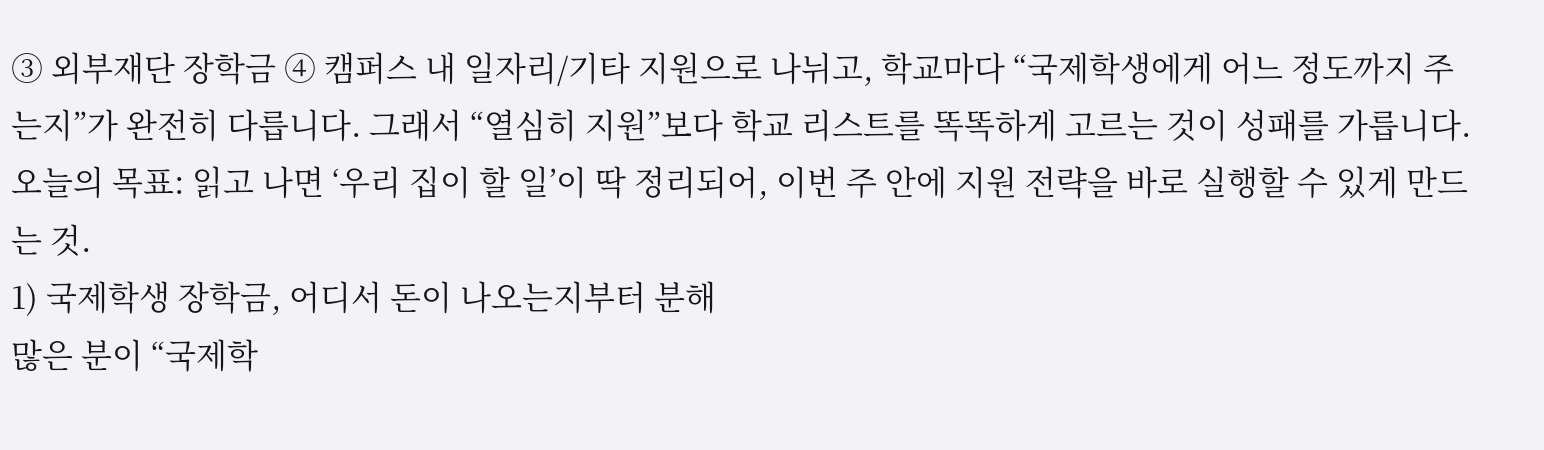③ 외부재단 장학금 ④ 캠퍼스 내 일자리/기타 지원으로 나뉘고, 학교마다 “국제학생에게 어느 정도까지 주는지”가 완전히 다릅니다. 그래서 “열심히 지원”보다 학교 리스트를 똑똑하게 고르는 것이 성패를 가릅니다.
오늘의 목표: 읽고 나면 ‘우리 집이 할 일’이 딱 정리되어, 이번 주 안에 지원 전략을 바로 실행할 수 있게 만드는 것.
1) 국제학생 장학금, 어디서 돈이 나오는지부터 분해
많은 분이 “국제학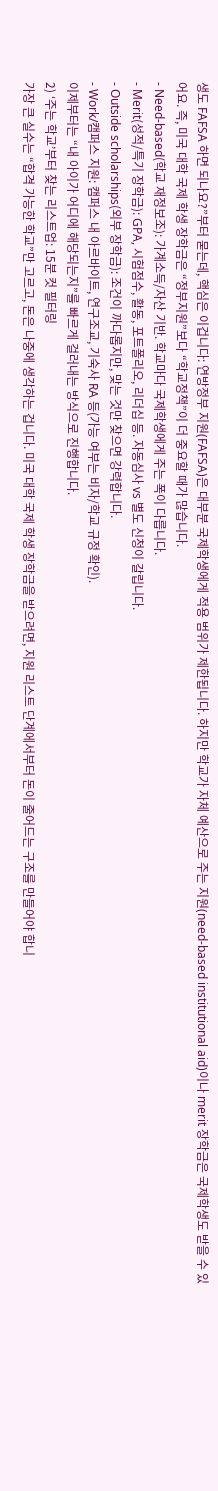생도 FAFSA 하면 되나요?”부터 묻는데, 핵심은 이겁니다: 연방정부 지원(FAFSA)은 대부분 국제학생에게 적용 범위가 제한됩니다. 하지만 학교가 자체 예산으로 주는 지원(need-based institutional aid)이나 merit 장학금은 국제학생도 받을 수 있어요. 즉, 미국 대학 국제 학생 장학금은 “정부지원”보다 “학교정책”이 더 중요할 때가 많습니다.
- Need-based(학교 재정보조): 가계소득/자산 기반. 학교마다 국제학생에게 주는 폭이 다릅니다.
- Merit(성적/특기 장학금): GPA, 시험점수, 활동, 포트폴리오, 리더십 등. 자동심사 vs 별도 신청이 갈립니다.
- Outside scholarships(외부 장학금): 조건이 까다롭지만, 맞는 것만 찾으면 강력합니다.
- Work/캠퍼스 지원: 캠퍼스 내 아르바이트, 연구조교, 기숙사 RA 등(가능 여부는 비자/학교 규정 확인).
이제부터는 “내 아이가 어디에 해당되는지”를 빠르게 걸러내는 방식으로 진행합니다.
2) ‘주는 학교’부터 찾는 리스트업: 15분 컷 필터링
가장 큰 실수는 “합격 가능한 학교”만 고르고, 돈은 나중에 생각하는 겁니다. 미국 대학 국제 학생 장학금을 받으려면, 지원 리스트 단계에서부터 돈이 줄어드는 구조를 만들어야 합니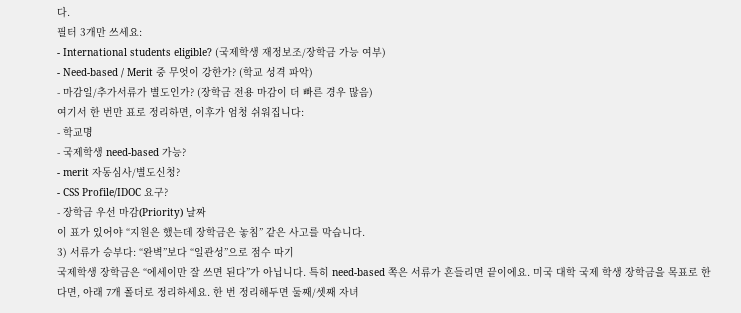다.
필터 3개만 쓰세요:
- International students eligible? (국제학생 재정보조/장학금 가능 여부)
- Need-based / Merit 중 무엇이 강한가? (학교 성격 파악)
- 마감일/추가서류가 별도인가? (장학금 전용 마감이 더 빠른 경우 많음)
여기서 한 번만 표로 정리하면, 이후가 엄청 쉬워집니다:
- 학교명
- 국제학생 need-based 가능?
- merit 자동심사/별도신청?
- CSS Profile/IDOC 요구?
- 장학금 우선 마감(Priority) 날짜
이 표가 있어야 “지원은 했는데 장학금은 놓침” 같은 사고를 막습니다.
3) 서류가 승부다: “완벽”보다 “일관성”으로 점수 따기
국제학생 장학금은 “에세이만 잘 쓰면 된다”가 아닙니다. 특히 need-based 쪽은 서류가 흔들리면 끝이에요. 미국 대학 국제 학생 장학금을 목표로 한다면, 아래 7개 폴더로 정리하세요. 한 번 정리해두면 둘째/셋째 자녀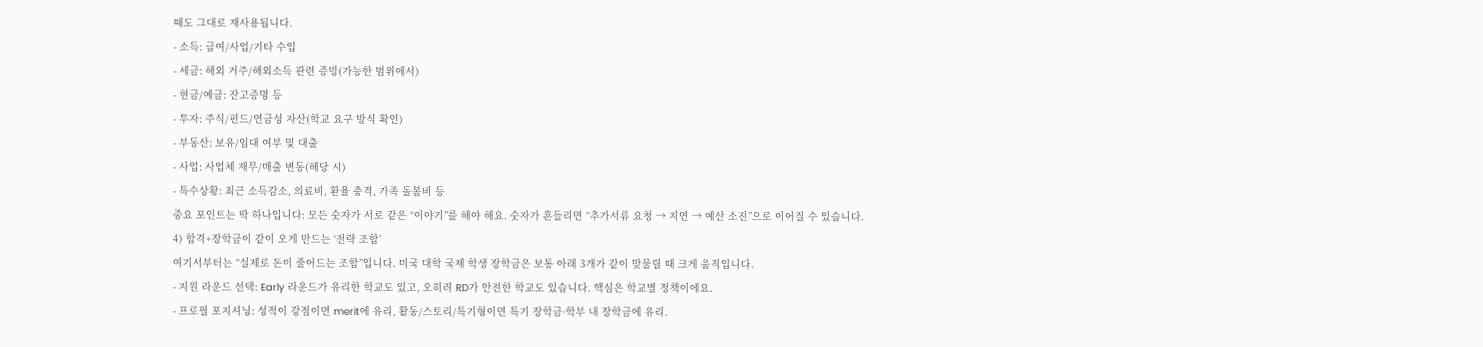때도 그대로 재사용됩니다.
- 소득: 급여/사업/기타 수입
- 세금: 해외 거주/해외소득 관련 증빙(가능한 범위에서)
- 현금/예금: 잔고증명 등
- 투자: 주식/펀드/연금성 자산(학교 요구 방식 확인)
- 부동산: 보유/임대 여부 및 대출
- 사업: 사업체 재무/매출 변동(해당 시)
- 특수상황: 최근 소득감소, 의료비, 환율 충격, 가족 돌봄비 등
중요 포인트는 딱 하나입니다: 모든 숫자가 서로 같은 “이야기”를 해야 해요. 숫자가 흔들리면 “추가서류 요청 → 지연 → 예산 소진”으로 이어질 수 있습니다.
4) 합격+장학금이 같이 오게 만드는 ‘전략 조합’
여기서부터는 “실제로 돈이 줄어드는 조합”입니다. 미국 대학 국제 학생 장학금은 보통 아래 3개가 같이 맞물릴 때 크게 움직입니다.
- 지원 라운드 선택: Early 라운드가 유리한 학교도 있고, 오히려 RD가 안전한 학교도 있습니다. 핵심은 학교별 정책이에요.
- 프로필 포지셔닝: 성적이 강점이면 merit에 유리, 활동/스토리/특기형이면 특기 장학금·학부 내 장학금에 유리.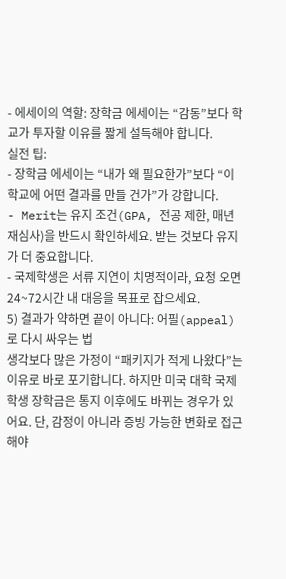- 에세이의 역할: 장학금 에세이는 “감동”보다 학교가 투자할 이유를 짧게 설득해야 합니다.
실전 팁:
- 장학금 에세이는 “내가 왜 필요한가”보다 “이 학교에 어떤 결과를 만들 건가”가 강합니다.
- Merit는 유지 조건(GPA, 전공 제한, 매년 재심사)을 반드시 확인하세요. 받는 것보다 유지가 더 중요합니다.
- 국제학생은 서류 지연이 치명적이라, 요청 오면 24~72시간 내 대응을 목표로 잡으세요.
5) 결과가 약하면 끝이 아니다: 어필(appeal)로 다시 싸우는 법
생각보다 많은 가정이 “패키지가 적게 나왔다”는 이유로 바로 포기합니다. 하지만 미국 대학 국제 학생 장학금은 통지 이후에도 바뀌는 경우가 있어요. 단, 감정이 아니라 증빙 가능한 변화로 접근해야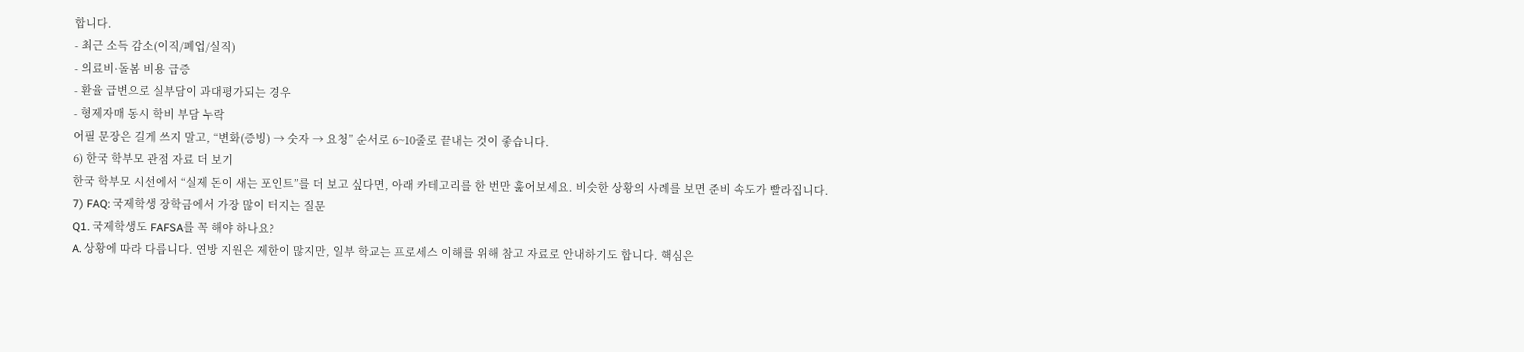합니다.
- 최근 소득 감소(이직/폐업/실직)
- 의료비·돌봄 비용 급증
- 환율 급변으로 실부담이 과대평가되는 경우
- 형제자매 동시 학비 부담 누락
어필 문장은 길게 쓰지 말고, “변화(증빙) → 숫자 → 요청” 순서로 6~10줄로 끝내는 것이 좋습니다.
6) 한국 학부모 관점 자료 더 보기
한국 학부모 시선에서 “실제 돈이 새는 포인트”를 더 보고 싶다면, 아래 카테고리를 한 번만 훑어보세요. 비슷한 상황의 사례를 보면 준비 속도가 빨라집니다.
7) FAQ: 국제학생 장학금에서 가장 많이 터지는 질문
Q1. 국제학생도 FAFSA를 꼭 해야 하나요?
A. 상황에 따라 다릅니다. 연방 지원은 제한이 많지만, 일부 학교는 프로세스 이해를 위해 참고 자료로 안내하기도 합니다. 핵심은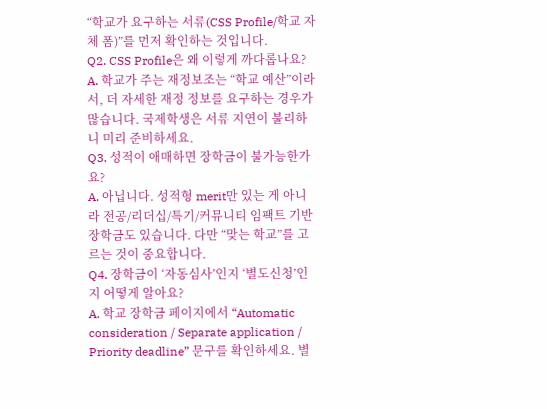“학교가 요구하는 서류(CSS Profile/학교 자체 폼)”를 먼저 확인하는 것입니다.
Q2. CSS Profile은 왜 이렇게 까다롭나요?
A. 학교가 주는 재정보조는 “학교 예산”이라서, 더 자세한 재정 정보를 요구하는 경우가 많습니다. 국제학생은 서류 지연이 불리하니 미리 준비하세요.
Q3. 성적이 애매하면 장학금이 불가능한가요?
A. 아닙니다. 성적형 merit만 있는 게 아니라 전공/리더십/특기/커뮤니티 임팩트 기반 장학금도 있습니다. 다만 “맞는 학교”를 고르는 것이 중요합니다.
Q4. 장학금이 ‘자동심사’인지 ‘별도신청’인지 어떻게 알아요?
A. 학교 장학금 페이지에서 “Automatic consideration / Separate application / Priority deadline” 문구를 확인하세요. 별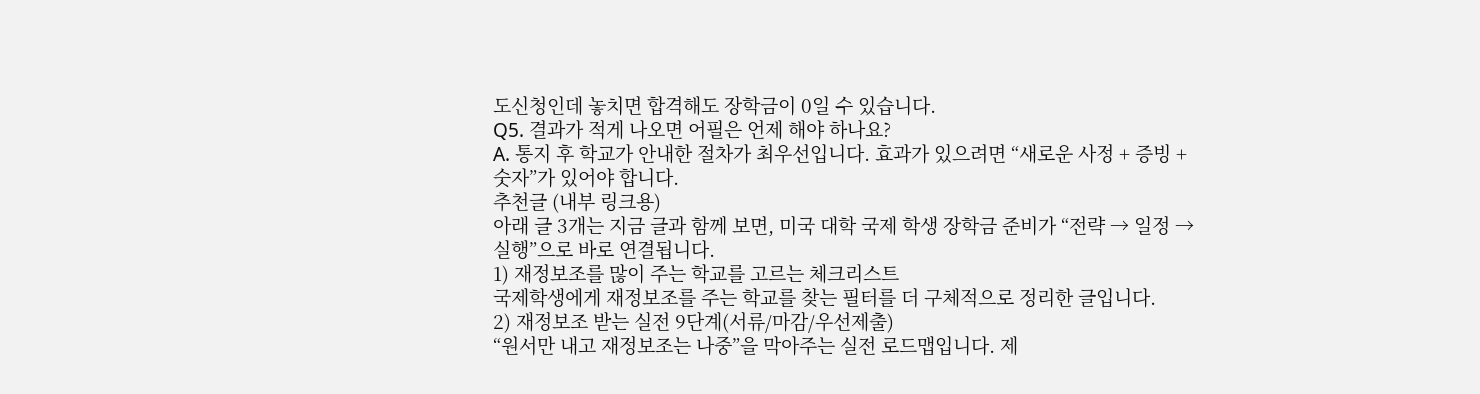도신청인데 놓치면 합격해도 장학금이 0일 수 있습니다.
Q5. 결과가 적게 나오면 어필은 언제 해야 하나요?
A. 통지 후 학교가 안내한 절차가 최우선입니다. 효과가 있으려면 “새로운 사정 + 증빙 + 숫자”가 있어야 합니다.
추천글 (내부 링크용)
아래 글 3개는 지금 글과 함께 보면, 미국 대학 국제 학생 장학금 준비가 “전략 → 일정 → 실행”으로 바로 연결됩니다.
1) 재정보조를 많이 주는 학교를 고르는 체크리스트
국제학생에게 재정보조를 주는 학교를 찾는 필터를 더 구체적으로 정리한 글입니다.
2) 재정보조 받는 실전 9단계(서류/마감/우선제출)
“원서만 내고 재정보조는 나중”을 막아주는 실전 로드맵입니다. 제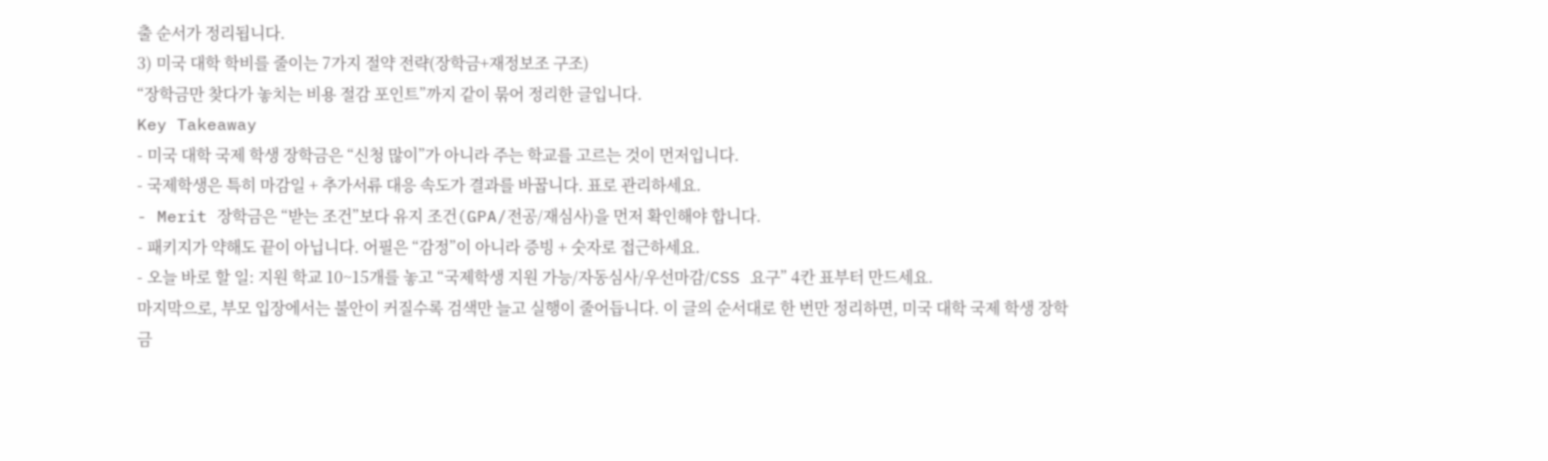출 순서가 정리됩니다.
3) 미국 대학 학비를 줄이는 7가지 절약 전략(장학금+재정보조 구조)
“장학금만 찾다가 놓치는 비용 절감 포인트”까지 같이 묶어 정리한 글입니다.
Key Takeaway
- 미국 대학 국제 학생 장학금은 “신청 많이”가 아니라 주는 학교를 고르는 것이 먼저입니다.
- 국제학생은 특히 마감일 + 추가서류 대응 속도가 결과를 바꿉니다. 표로 관리하세요.
- Merit 장학금은 “받는 조건”보다 유지 조건(GPA/전공/재심사)을 먼저 확인해야 합니다.
- 패키지가 약해도 끝이 아닙니다. 어필은 “감정”이 아니라 증빙 + 숫자로 접근하세요.
- 오늘 바로 할 일: 지원 학교 10~15개를 놓고 “국제학생 지원 가능/자동심사/우선마감/CSS 요구” 4칸 표부터 만드세요.
마지막으로, 부모 입장에서는 불안이 커질수록 검색만 늘고 실행이 줄어듭니다. 이 글의 순서대로 한 번만 정리하면, 미국 대학 국제 학생 장학금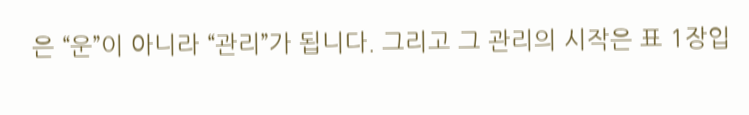은 “운”이 아니라 “관리”가 됩니다. 그리고 그 관리의 시작은 표 1장입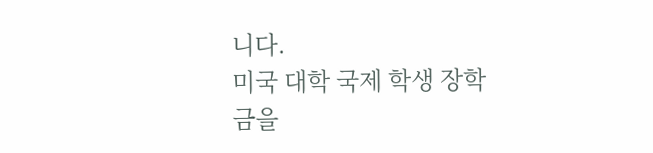니다.
미국 대학 국제 학생 장학금을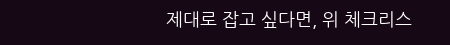제대로 잡고 싶다면, 위 체크리스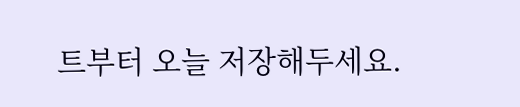트부터 오늘 저장해두세요.